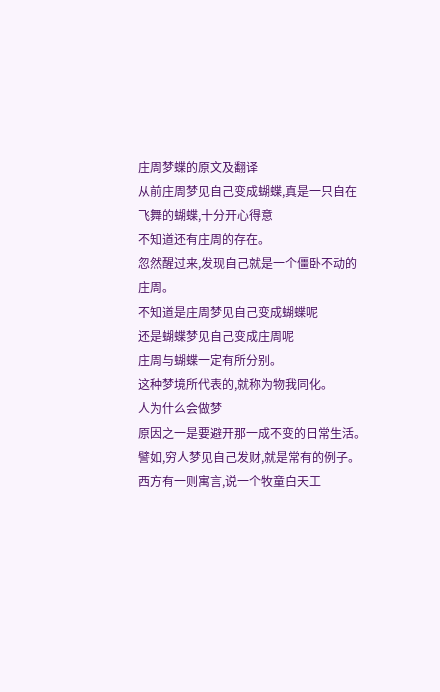庄周梦蝶的原文及翻译
从前庄周梦见自己变成蝴蝶,真是一只自在飞舞的蝴蝶,十分开心得意
不知道还有庄周的存在。
忽然醒过来,发现自己就是一个僵卧不动的庄周。
不知道是庄周梦见自己变成蝴蝶呢
还是蝴蝶梦见自己变成庄周呢
庄周与蝴蝶一定有所分别。
这种梦境所代表的,就称为物我同化。
人为什么会做梦
原因之一是要避开那一成不变的日常生活。
譬如,穷人梦见自己发财,就是常有的例子。
西方有一则寓言,说一个牧童白天工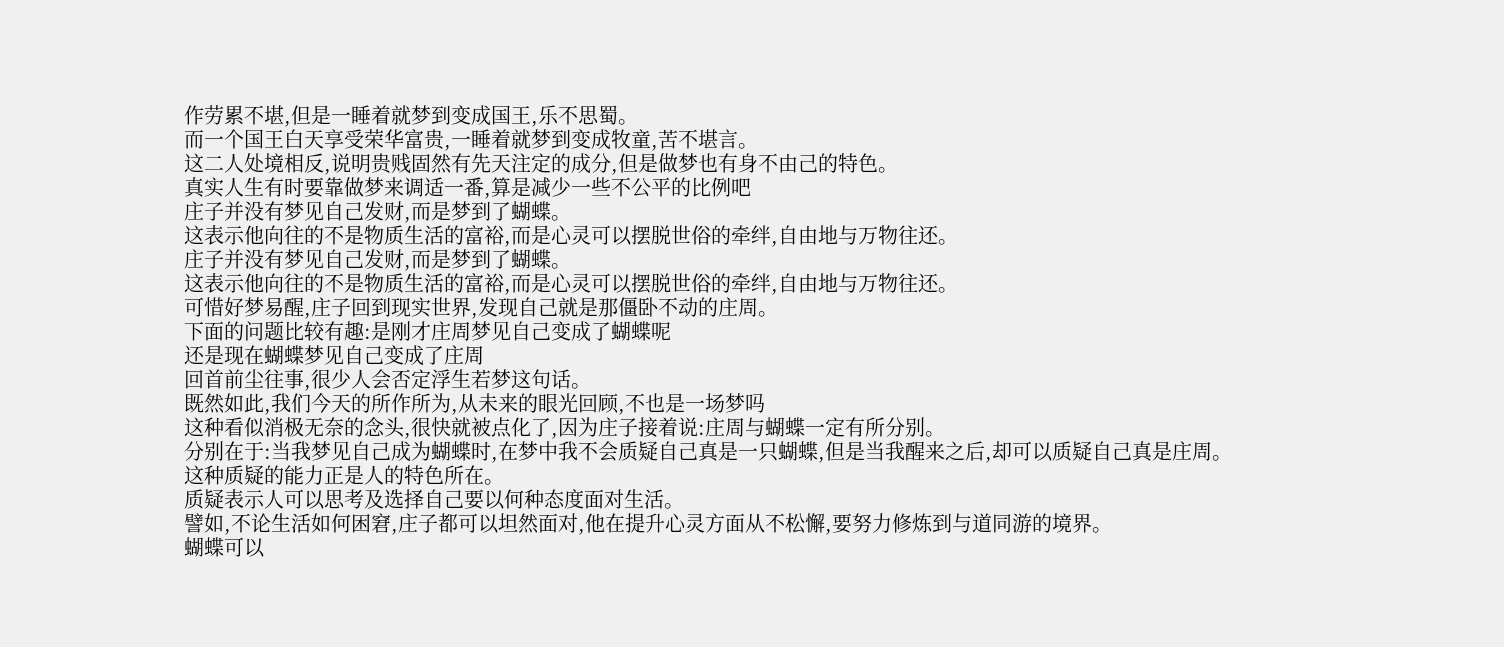作劳累不堪,但是一睡着就梦到变成国王,乐不思蜀。
而一个国王白天享受荣华富贵,一睡着就梦到变成牧童,苦不堪言。
这二人处境相反,说明贵贱固然有先天注定的成分,但是做梦也有身不由己的特色。
真实人生有时要靠做梦来调适一番,算是减少一些不公平的比例吧
庄子并没有梦见自己发财,而是梦到了蝴蝶。
这表示他向往的不是物质生活的富裕,而是心灵可以摆脱世俗的牵绊,自由地与万物往还。
庄子并没有梦见自己发财,而是梦到了蝴蝶。
这表示他向往的不是物质生活的富裕,而是心灵可以摆脱世俗的牵绊,自由地与万物往还。
可惜好梦易醒,庄子回到现实世界,发现自己就是那僵卧不动的庄周。
下面的问题比较有趣:是刚才庄周梦见自己变成了蝴蝶呢
还是现在蝴蝶梦见自己变成了庄周
回首前尘往事,很少人会否定浮生若梦这句话。
既然如此,我们今天的所作所为,从未来的眼光回顾,不也是一场梦吗
这种看似消极无奈的念头,很快就被点化了,因为庄子接着说:庄周与蝴蝶一定有所分别。
分别在于:当我梦见自己成为蝴蝶时,在梦中我不会质疑自己真是一只蝴蝶,但是当我醒来之后,却可以质疑自己真是庄周。
这种质疑的能力正是人的特色所在。
质疑表示人可以思考及选择自己要以何种态度面对生活。
譬如,不论生活如何困窘,庄子都可以坦然面对,他在提升心灵方面从不松懈,要努力修炼到与道同游的境界。
蝴蝶可以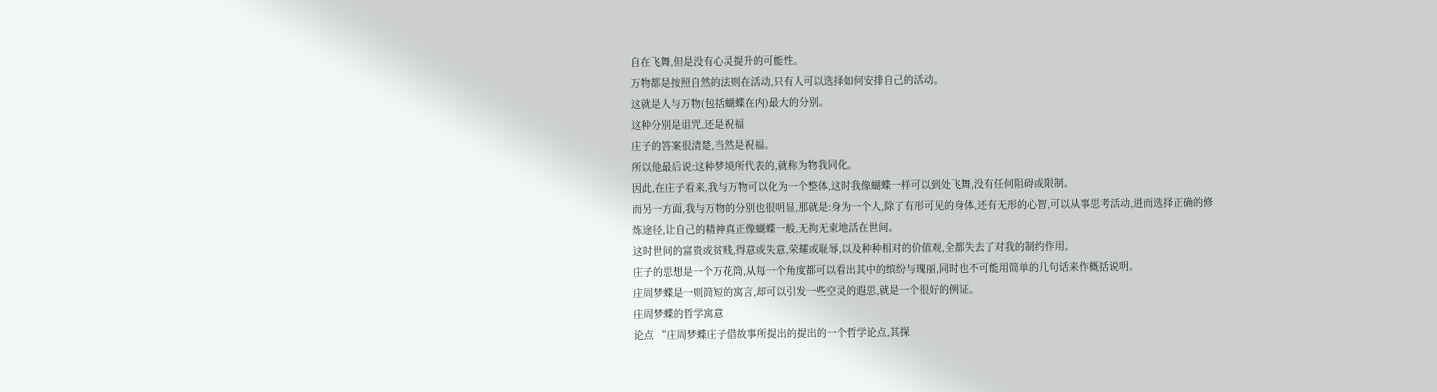自在飞舞,但是没有心灵提升的可能性。
万物都是按照自然的法则在活动,只有人可以选择如何安排自己的活动。
这就是人与万物(包括蝴蝶在内)最大的分别。
这种分别是诅咒,还是祝福
庄子的答案很清楚,当然是祝福。
所以他最后说:这种梦境所代表的,就称为物我同化。
因此,在庄子看来,我与万物可以化为一个整体,这时我像蝴蝶一样可以到处飞舞,没有任何阻碍或限制。
而另一方面,我与万物的分别也很明显,那就是:身为一个人,除了有形可见的身体,还有无形的心智,可以从事思考活动,进而选择正确的修炼途径,让自己的精神真正像蝴蝶一般,无拘无束地活在世间。
这时世间的富贵或贫贱,得意或失意,荣耀或耻辱,以及种种相对的价值观,全都失去了对我的制约作用。
庄子的思想是一个万花筒,从每一个角度都可以看出其中的缤纷与瑰丽,同时也不可能用简单的几句话来作概括说明。
庄周梦蝶是一则简短的寓言,却可以引发一些空灵的遐思,就是一个很好的例证。
庄周梦蝶的哲学寓意
论点 “庄周梦蝶庄子借故事所提出的提出的一个哲学论点,其探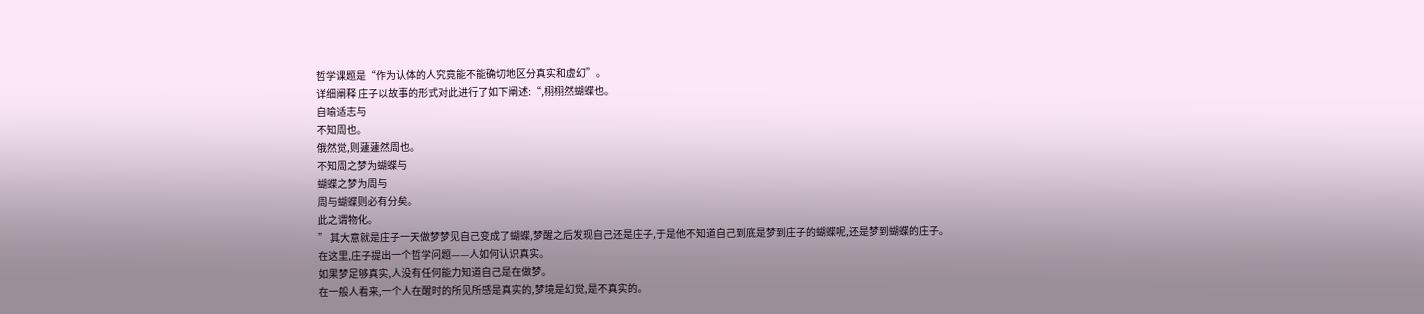哲学课题是“作为认体的人究竟能不能确切地区分真实和虚幻”。
详细阐释 庄子以故事的形式对此进行了如下阐述:“,栩栩然蝴蝶也。
自喻适志与
不知周也。
俄然觉,则蘧蘧然周也。
不知周之梦为蝴蝶与
蝴蝶之梦为周与
周与蝴蝶则必有分矣。
此之谓物化。
” 其大意就是庄子一天做梦梦见自己变成了蝴蝶,梦醒之后发现自己还是庄子,于是他不知道自己到底是梦到庄子的蝴蝶呢,还是梦到蝴蝶的庄子。
在这里,庄子提出一个哲学问题——人如何认识真实。
如果梦足够真实,人没有任何能力知道自己是在做梦。
在一般人看来,一个人在醒时的所见所感是真实的,梦境是幻觉,是不真实的。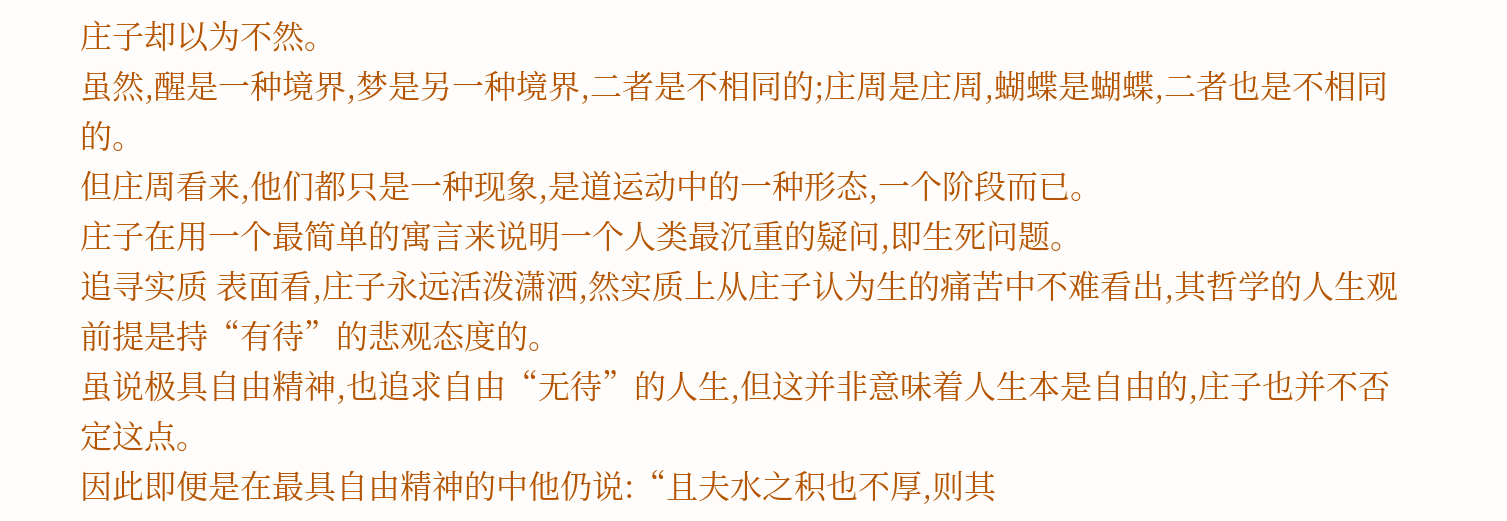庄子却以为不然。
虽然,醒是一种境界,梦是另一种境界,二者是不相同的;庄周是庄周,蝴蝶是蝴蝶,二者也是不相同的。
但庄周看来,他们都只是一种现象,是道运动中的一种形态,一个阶段而已。
庄子在用一个最简单的寓言来说明一个人类最沉重的疑问,即生死问题。
追寻实质 表面看,庄子永远活泼潇洒,然实质上从庄子认为生的痛苦中不难看出,其哲学的人生观前提是持“有待”的悲观态度的。
虽说极具自由精神,也追求自由“无待”的人生,但这并非意味着人生本是自由的,庄子也并不否定这点。
因此即便是在最具自由精神的中他仍说:“且夫水之积也不厚,则其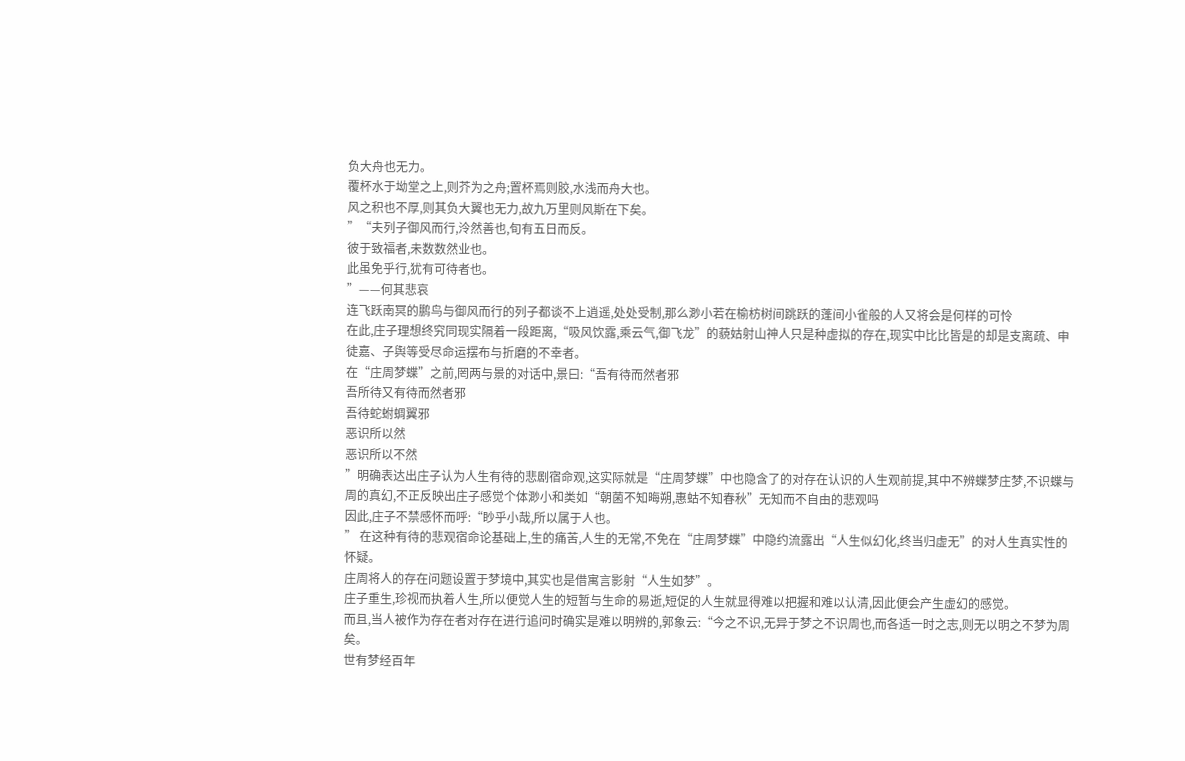负大舟也无力。
覆杯水于坳堂之上,则芥为之舟;置杯焉则胶,水浅而舟大也。
风之积也不厚,则其负大翼也无力,故九万里则风斯在下矣。
”“夫列子御风而行,泠然善也,旬有五日而反。
彼于致福者,未数数然业也。
此虽免乎行,犹有可待者也。
”——何其悲哀
连飞跃南冥的鹏鸟与御风而行的列子都谈不上逍遥,处处受制,那么渺小若在榆枋树间跳跃的蓬间小雀般的人又将会是何样的可怜
在此,庄子理想终究同现实隔着一段距离,“吸风饮露,乘云气,御飞龙”的藐姑射山神人只是种虚拟的存在,现实中比比皆是的却是支离疏、申徒嘉、子舆等受尽命运摆布与折磨的不幸者。
在“庄周梦蝶”之前,罔两与景的对话中,景曰:“吾有待而然者邪
吾所待又有待而然者邪
吾待蛇蚹蜩翼邪
恶识所以然
恶识所以不然
”明确表达出庄子认为人生有待的悲剧宿命观,这实际就是“庄周梦蝶”中也隐含了的对存在认识的人生观前提,其中不辨蝶梦庄梦,不识蝶与周的真幻,不正反映出庄子感觉个体渺小和类如“朝菌不知晦朔,惠蛄不知春秋”无知而不自由的悲观吗
因此,庄子不禁感怀而呼:“眇乎小哉,所以属于人也。
” 在这种有待的悲观宿命论基础上,生的痛苦,人生的无常,不免在“庄周梦蝶”中隐约流露出“人生似幻化,终当归虚无”的对人生真实性的怀疑。
庄周将人的存在问题设置于梦境中,其实也是借寓言影射“人生如梦”。
庄子重生,珍视而执着人生,所以便觉人生的短暂与生命的易逝,短促的人生就显得难以把握和难以认清,因此便会产生虚幻的感觉。
而且,当人被作为存在者对存在进行追问时确实是难以明辨的,郭象云:“今之不识,无异于梦之不识周也,而各适一时之志,则无以明之不梦为周矣。
世有梦经百年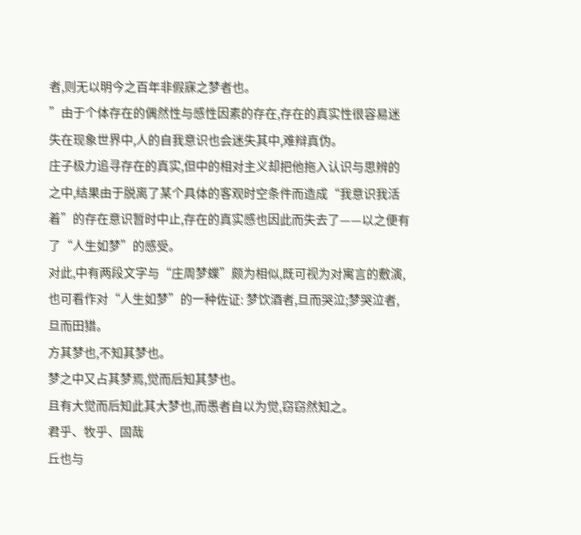者,则无以明今之百年非假寐之梦者也。
”由于个体存在的偶然性与感性因素的存在,存在的真实性很容易迷失在现象世界中,人的自我意识也会迷失其中,难辩真伪。
庄子极力追寻存在的真实,但中的相对主义却把他拖入认识与思辨的之中,结果由于脱离了某个具体的客观时空条件而造成“我意识我活着”的存在意识暂时中止,存在的真实感也因此而失去了——以之便有了“人生如梦”的感受。
对此,中有两段文字与“庄周梦蝶”颇为相似,既可视为对寓言的敷演,也可看作对“人生如梦”的一种佐证: 梦饮酒者,旦而哭泣;梦哭泣者,旦而田猎。
方其梦也,不知其梦也。
梦之中又占其梦焉,觉而后知其梦也。
且有大觉而后知此其大梦也,而愚者自以为觉,窃窃然知之。
君乎、牧乎、固哉
丘也与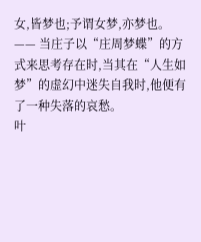女,皆梦也;予谓女梦,亦梦也。
—— 当庄子以“庄周梦蝶”的方式来思考存在时,当其在“人生如梦”的虚幻中迷失自我时,他便有了一种失落的哀愁。
叶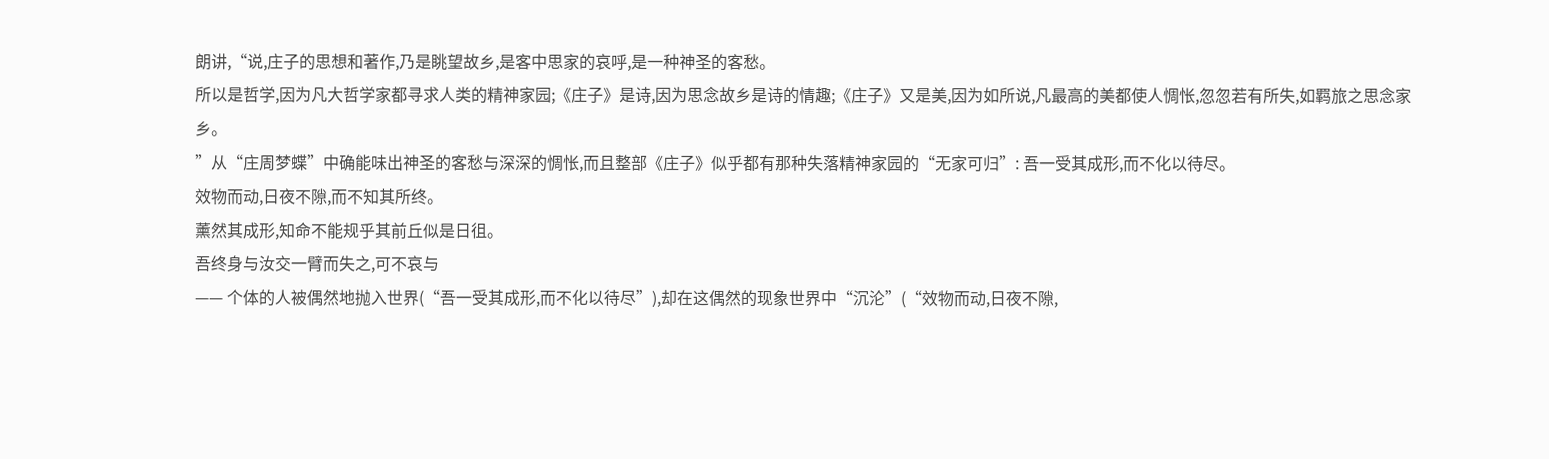朗讲,“说,庄子的思想和著作,乃是眺望故乡,是客中思家的哀呼,是一种神圣的客愁。
所以是哲学,因为凡大哲学家都寻求人类的精神家园;《庄子》是诗,因为思念故乡是诗的情趣;《庄子》又是美,因为如所说,凡最高的美都使人惆怅,忽忽若有所失,如羁旅之思念家乡。
”从“庄周梦蝶”中确能味出神圣的客愁与深深的惆怅,而且整部《庄子》似乎都有那种失落精神家园的“无家可归”: 吾一受其成形,而不化以待尽。
效物而动,日夜不隙,而不知其所终。
薰然其成形,知命不能规乎其前丘似是日徂。
吾终身与汝交一臂而失之,可不哀与
—— 个体的人被偶然地抛入世界(“吾一受其成形,而不化以待尽”),却在这偶然的现象世界中“沉沦”(“效物而动,日夜不隙,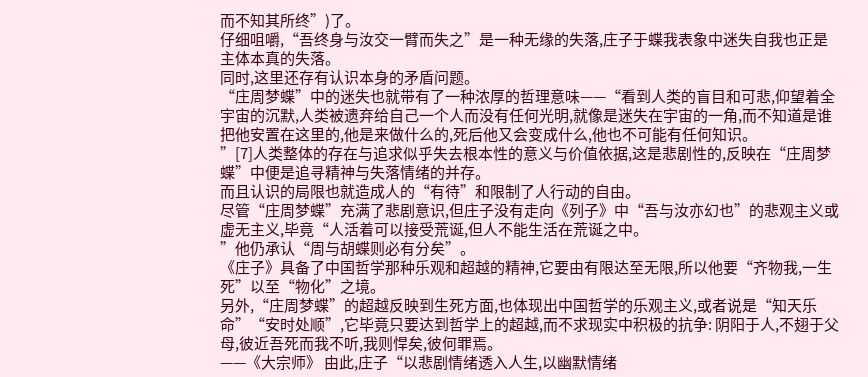而不知其所终”)了。
仔细咀嚼,“吾终身与汝交一臂而失之”是一种无缘的失落,庄子于蝶我表象中迷失自我也正是主体本真的失落。
同时,这里还存有认识本身的矛盾问题。
“庄周梦蝶”中的迷失也就带有了一种浓厚的哲理意味——“看到人类的盲目和可悲,仰望着全宇宙的沉默,人类被遗弃给自己一个人而没有任何光明,就像是迷失在宇宙的一角,而不知道是谁把他安置在这里的,他是来做什么的,死后他又会变成什么,他也不可能有任何知识。
”[7]人类整体的存在与追求似乎失去根本性的意义与价值依据,这是悲剧性的,反映在“庄周梦蝶”中便是追寻精神与失落情绪的并存。
而且认识的局限也就造成人的“有待”和限制了人行动的自由。
尽管“庄周梦蝶”充满了悲剧意识,但庄子没有走向《列子》中“吾与汝亦幻也”的悲观主义或虚无主义,毕竟“人活着可以接受荒诞,但人不能生活在荒诞之中。
”他仍承认“周与胡蝶则必有分矣”。
《庄子》具备了中国哲学那种乐观和超越的精神,它要由有限达至无限,所以他要“齐物我,一生死”以至“物化”之境。
另外,“庄周梦蝶”的超越反映到生死方面,也体现出中国哲学的乐观主义,或者说是“知天乐命”“安时处顺”,它毕竟只要达到哲学上的超越,而不求现实中积极的抗争: 阴阳于人,不翅于父母,彼近吾死而我不听,我则悍矣,彼何罪焉。
——《大宗师》 由此,庄子“以悲剧情绪透入人生,以幽默情绪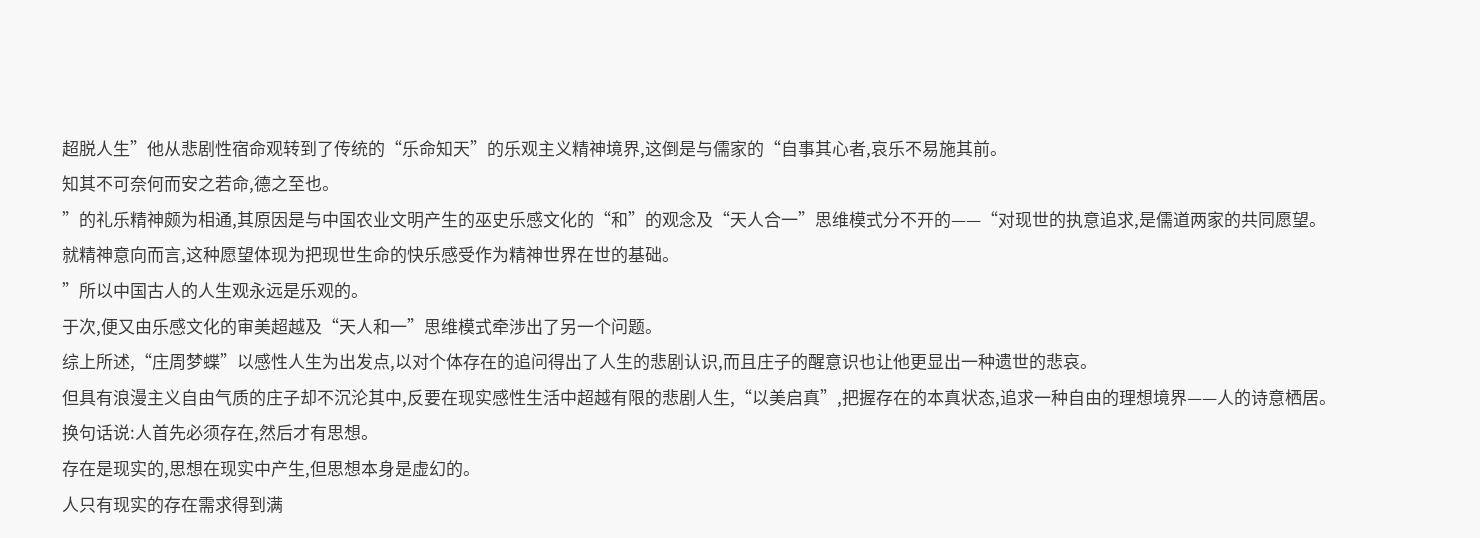超脱人生”他从悲剧性宿命观转到了传统的“乐命知天”的乐观主义精神境界,这倒是与儒家的“自事其心者,哀乐不易施其前。
知其不可奈何而安之若命,德之至也。
”的礼乐精神颇为相通,其原因是与中国农业文明产生的巫史乐感文化的“和”的观念及“天人合一”思维模式分不开的——“对现世的执意追求,是儒道两家的共同愿望。
就精神意向而言,这种愿望体现为把现世生命的快乐感受作为精神世界在世的基础。
”所以中国古人的人生观永远是乐观的。
于次,便又由乐感文化的审美超越及“天人和一”思维模式牵涉出了另一个问题。
综上所述,“庄周梦蝶”以感性人生为出发点,以对个体存在的追问得出了人生的悲剧认识,而且庄子的醒意识也让他更显出一种遗世的悲哀。
但具有浪漫主义自由气质的庄子却不沉沦其中,反要在现实感性生活中超越有限的悲剧人生,“以美启真”,把握存在的本真状态,追求一种自由的理想境界——人的诗意栖居。
换句话说:人首先必须存在,然后才有思想。
存在是现实的,思想在现实中产生,但思想本身是虚幻的。
人只有现实的存在需求得到满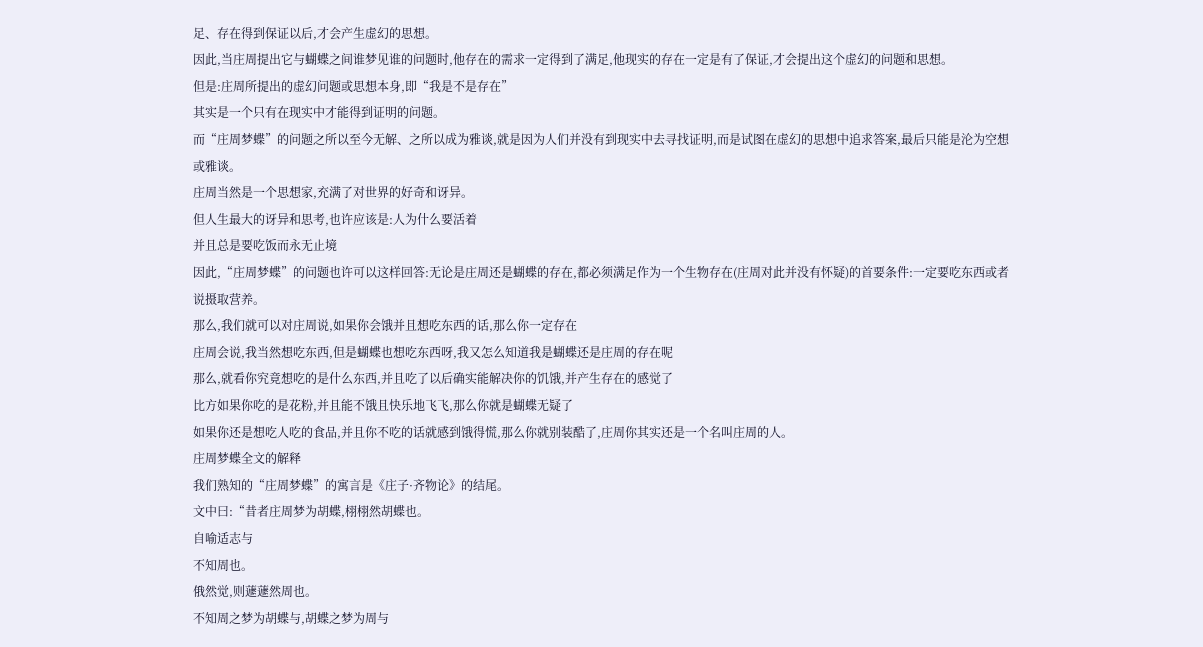足、存在得到保证以后,才会产生虚幻的思想。
因此,当庄周提出它与蝴蝶之间谁梦见谁的问题时,他存在的需求一定得到了满足,他现实的存在一定是有了保证,才会提出这个虚幻的问题和思想。
但是:庄周所提出的虚幻问题或思想本身,即“我是不是存在”
其实是一个只有在现实中才能得到证明的问题。
而“庄周梦蝶”的问题之所以至今无解、之所以成为雅谈,就是因为人们并没有到现实中去寻找证明,而是试图在虚幻的思想中追求答案,最后只能是沦为空想或雅谈。
庄周当然是一个思想家,充满了对世界的好奇和讶异。
但人生最大的讶异和思考,也许应该是:人为什么要活着
并且总是要吃饭而永无止境
因此,“庄周梦蝶”的问题也许可以这样回答:无论是庄周还是蝴蝶的存在,都必须满足作为一个生物存在(庄周对此并没有怀疑)的首要条件:一定要吃东西或者说摄取营养。
那么,我们就可以对庄周说,如果你会饿并且想吃东西的话,那么你一定存在
庄周会说,我当然想吃东西,但是蝴蝶也想吃东西呀,我又怎么知道我是蝴蝶还是庄周的存在呢
那么,就看你究竟想吃的是什么东西,并且吃了以后确实能解决你的饥饿,并产生存在的感觉了
比方如果你吃的是花粉,并且能不饿且快乐地飞飞,那么你就是蝴蝶无疑了
如果你还是想吃人吃的食品,并且你不吃的话就感到饿得慌,那么你就别装酷了,庄周你其实还是一个名叫庄周的人。
庄周梦蝶全文的解释
我们熟知的“庄周梦蝶”的寓言是《庄子·齐物论》的结尾。
文中曰:“昔者庄周梦为胡蝶,栩栩然胡蝶也。
自喻适志与
不知周也。
俄然觉,则蘧蘧然周也。
不知周之梦为胡蝶与,胡蝶之梦为周与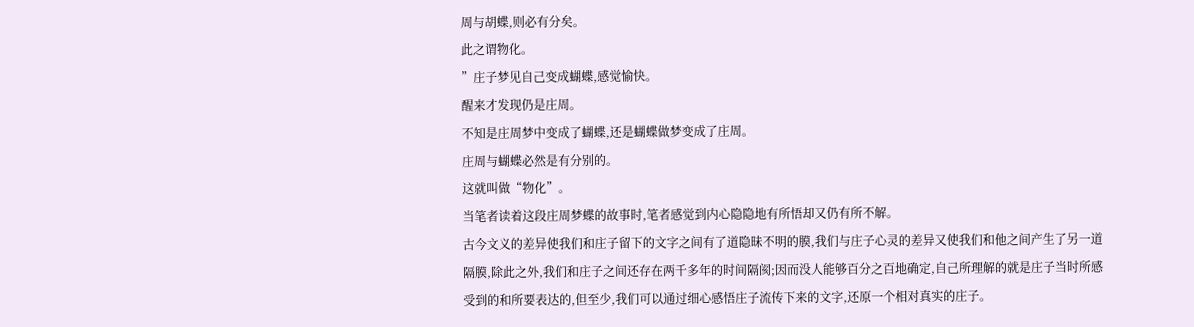周与胡蝶,则必有分矣。
此之谓物化。
”庄子梦见自己变成蝴蝶,感觉愉快。
醒来才发现仍是庄周。
不知是庄周梦中变成了蝴蝶,还是蝴蝶做梦变成了庄周。
庄周与蝴蝶必然是有分别的。
这就叫做“物化”。
当笔者读着这段庄周梦蝶的故事时,笔者感觉到内心隐隐地有所悟却又仍有所不解。
古今文义的差异使我们和庄子留下的文字之间有了道隐昧不明的膜,我们与庄子心灵的差异又使我们和他之间产生了另一道隔膜,除此之外,我们和庄子之间还存在两千多年的时间隔阂;因而没人能够百分之百地确定,自己所理解的就是庄子当时所感受到的和所要表达的,但至少,我们可以通过细心感悟庄子流传下来的文字,还原一个相对真实的庄子。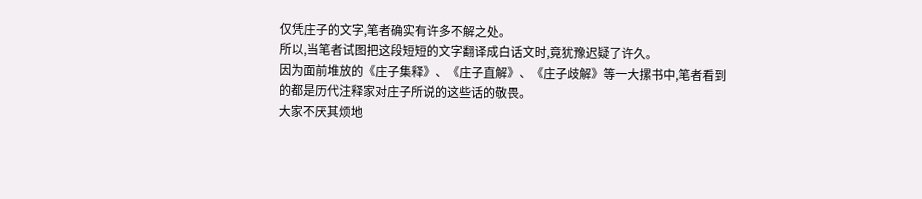仅凭庄子的文字,笔者确实有许多不解之处。
所以,当笔者试图把这段短短的文字翻译成白话文时,竟犹豫迟疑了许久。
因为面前堆放的《庄子集释》、《庄子直解》、《庄子歧解》等一大摞书中,笔者看到的都是历代注释家对庄子所说的这些话的敬畏。
大家不厌其烦地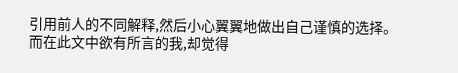引用前人的不同解释,然后小心翼翼地做出自己谨慎的选择。
而在此文中欲有所言的我,却觉得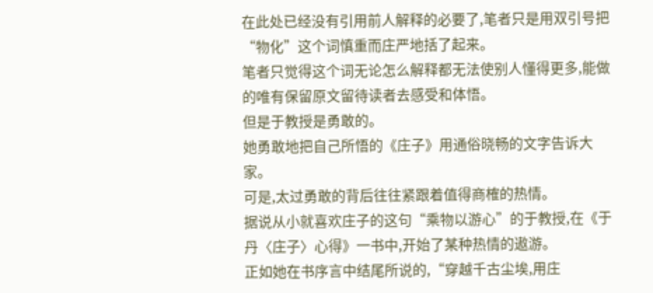在此处已经没有引用前人解释的必要了,笔者只是用双引号把“物化”这个词慎重而庄严地括了起来。
笔者只觉得这个词无论怎么解释都无法使别人懂得更多,能做的唯有保留原文留待读者去感受和体悟。
但是于教授是勇敢的。
她勇敢地把自己所悟的《庄子》用通俗晓畅的文字告诉大家。
可是,太过勇敢的背后往往紧跟着值得商榷的热情。
据说从小就喜欢庄子的这句“乘物以游心”的于教授,在《于丹〈庄子〉心得》一书中,开始了某种热情的遨游。
正如她在书序言中结尾所说的,“穿越千古尘埃,用庄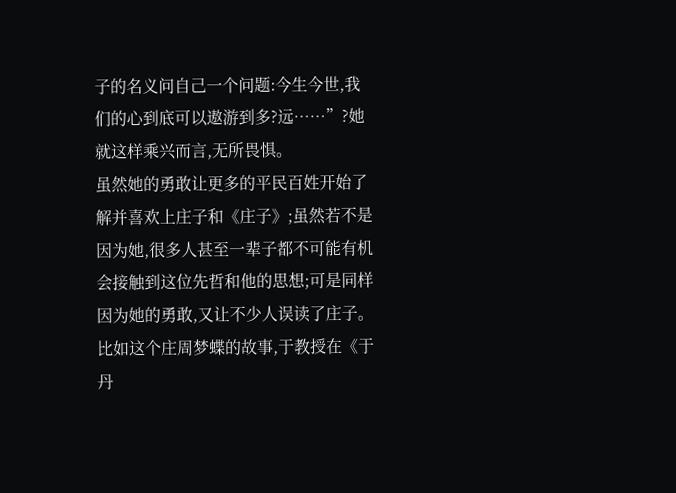子的名义问自己一个问题:今生今世,我们的心到底可以遨游到多?远……”?她就这样乘兴而言,无所畏惧。
虽然她的勇敢让更多的平民百姓开始了解并喜欢上庄子和《庄子》;虽然若不是因为她,很多人甚至一辈子都不可能有机会接触到这位先哲和他的思想;可是同样因为她的勇敢,又让不少人误读了庄子。
比如这个庄周梦蝶的故事,于教授在《于丹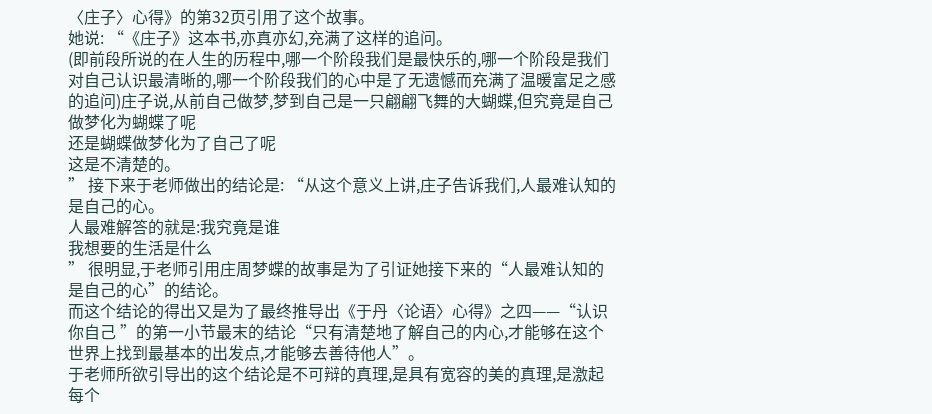〈庄子〉心得》的第32页引用了这个故事。
她说: “《庄子》这本书,亦真亦幻,充满了这样的追问。
(即前段所说的在人生的历程中,哪一个阶段我们是最快乐的,哪一个阶段是我们对自己认识最清晰的,哪一个阶段我们的心中是了无遗憾而充满了温暖富足之感的追问)庄子说,从前自己做梦,梦到自己是一只翩翩飞舞的大蝴蝶,但究竟是自己做梦化为蝴蝶了呢
还是蝴蝶做梦化为了自己了呢
这是不清楚的。
” 接下来于老师做出的结论是: “从这个意义上讲,庄子告诉我们,人最难认知的是自己的心。
人最难解答的就是:我究竟是谁
我想要的生活是什么
” 很明显,于老师引用庄周梦蝶的故事是为了引证她接下来的“人最难认知的是自己的心”的结论。
而这个结论的得出又是为了最终推导出《于丹〈论语〉心得》之四——“认识你自己 ”的第一小节最末的结论“只有清楚地了解自己的内心,才能够在这个世界上找到最基本的出发点,才能够去善待他人”。
于老师所欲引导出的这个结论是不可辩的真理,是具有宽容的美的真理,是激起每个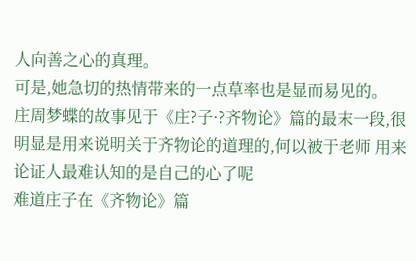人向善之心的真理。
可是,她急切的热情带来的一点草率也是显而易见的。
庄周梦蝶的故事见于《庄?子·?齐物论》篇的最末一段,很明显是用来说明关于齐物论的道理的,何以被于老师 用来论证人最难认知的是自己的心了呢
难道庄子在《齐物论》篇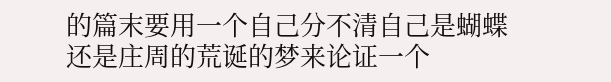的篇末要用一个自己分不清自己是蝴蝶还是庄周的荒诞的梦来论证一个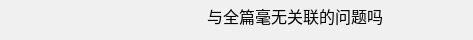与全篇毫无关联的问题吗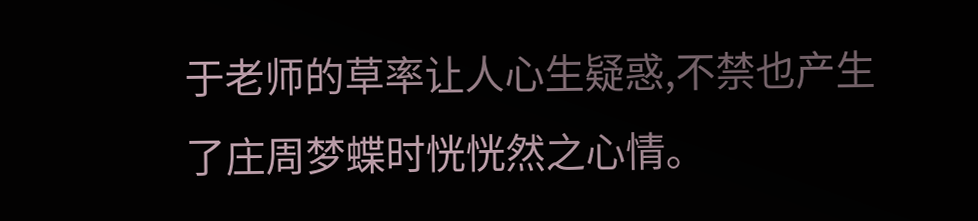于老师的草率让人心生疑惑,不禁也产生了庄周梦蝶时恍恍然之心情。